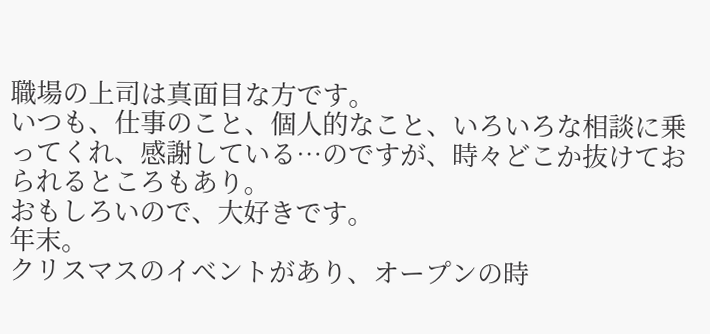職場の上司は真面目な方です。
いつも、仕事のこと、個人的なこと、いろいろな相談に乗ってくれ、感謝している…のですが、時々どこか抜けておられるところもあり。
おもしろいので、大好きです。
年末。
クリスマスのイベントがあり、オープンの時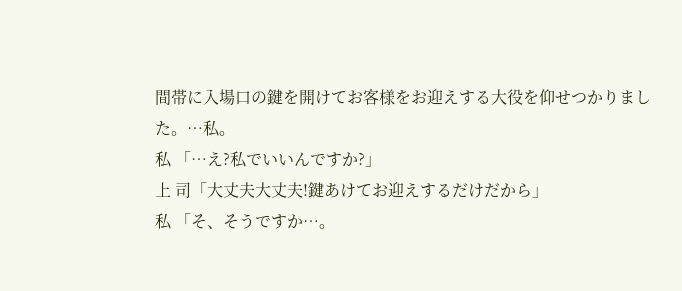間帯に入場口の鍵を開けてお客様をお迎えする大役を仰せつかりました。…私。
私 「…え?私でいいんですか?」
上 司「大丈夫大丈夫!鍵あけてお迎えするだけだから」
私 「そ、そうですか…。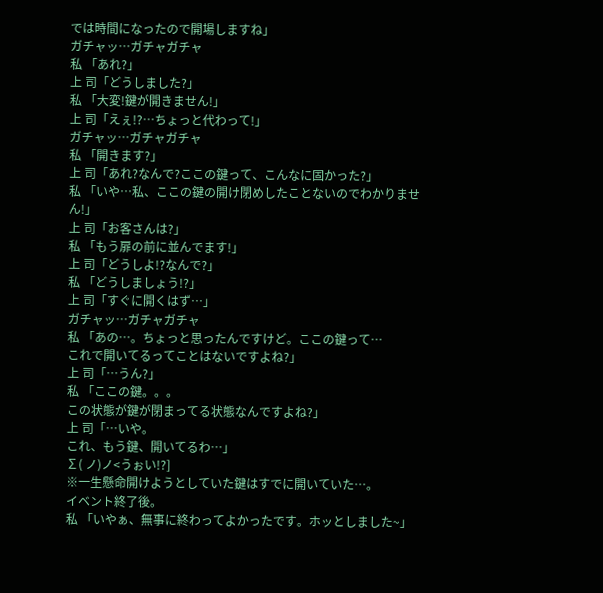では時間になったので開場しますね」
ガチャッ…ガチャガチャ
私 「あれ?」
上 司「どうしました?」
私 「大変!鍵が開きません!」
上 司「えぇ!?…ちょっと代わって!」
ガチャッ…ガチャガチャ
私 「開きます?」
上 司「あれ?なんで?ここの鍵って、こんなに固かった?」
私 「いや…私、ここの鍵の開け閉めしたことないのでわかりません!」
上 司「お客さんは?」
私 「もう扉の前に並んでます!」
上 司「どうしよ!?なんで?」
私 「どうしましょう!?」
上 司「すぐに開くはず…」
ガチャッ…ガチャガチャ
私 「あの…。ちょっと思ったんですけど。ここの鍵って…
これで開いてるってことはないですよね?」
上 司「…うん?」
私 「ここの鍵。。。
この状態が鍵が閉まってる状態なんですよね?」
上 司「…いや。
これ、もう鍵、開いてるわ…」
∑( ノ)ノ<うぉい!?]
※一生懸命開けようとしていた鍵はすでに開いていた…。
イベント終了後。
私 「いやぁ、無事に終わってよかったです。ホッとしました~」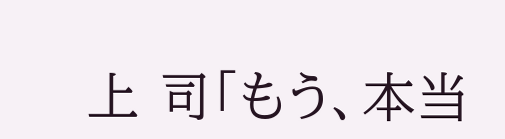上 司「もう、本当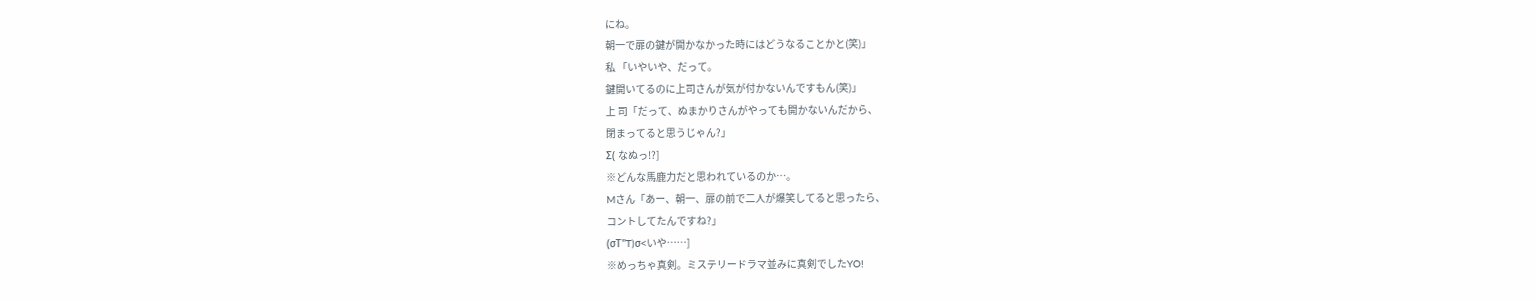にね。
朝一で扉の鍵が開かなかった時にはどうなることかと(笑)」
私 「いやいや、だって。
鍵開いてるのに上司さんが気が付かないんですもん(笑)」
上 司「だって、ぬまかりさんがやっても開かないんだから、
閉まってると思うじゃん?」
Σ( なぬっ!?]
※どんな馬鹿力だと思われているのか…。
Mさん「あー、朝一、扉の前で二人が爆笑してると思ったら、
コントしてたんですね?」
(σT"T)σ<いや……]
※めっちゃ真剣。ミステリードラマ並みに真剣でしたYO!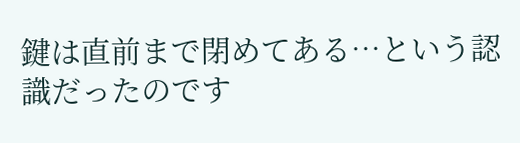鍵は直前まで閉めてある…という認識だったのです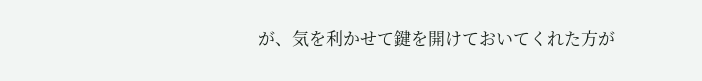が、気を利かせて鍵を開けておいてくれた方が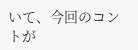いて、今回のコントが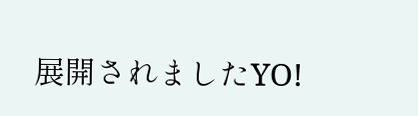展開されましたYO!